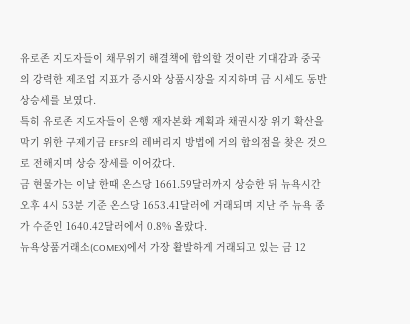유로존 지도자들이 채무위기 해결책에 합의할 것이란 기대감과 중국의 강력한 제조업 지표가 증시와 상품시장을 지지하며 금 시세도 동반 상승세를 보였다.
특히 유로존 지도자들이 은행 재자본화 계획과 채권시장 위기 확산을 막기 위한 구제기금 EFSF의 레버리지 방법에 거의 합의점을 찾은 것으로 전해지며 상승 장세를 이어갔다.
금 현물가는 이날 한때 온스당 1661.59달러까지 상승한 뒤 뉴욕시간 오후 4시 53분 기준 온스당 1653.41달러에 거래되며 지난 주 뉴욕 종가 수준인 1640.42달러에서 0.8% 올랐다.
뉴욕상품거래소(COMEX)에서 가장 활발하게 거래되고 있는 금 12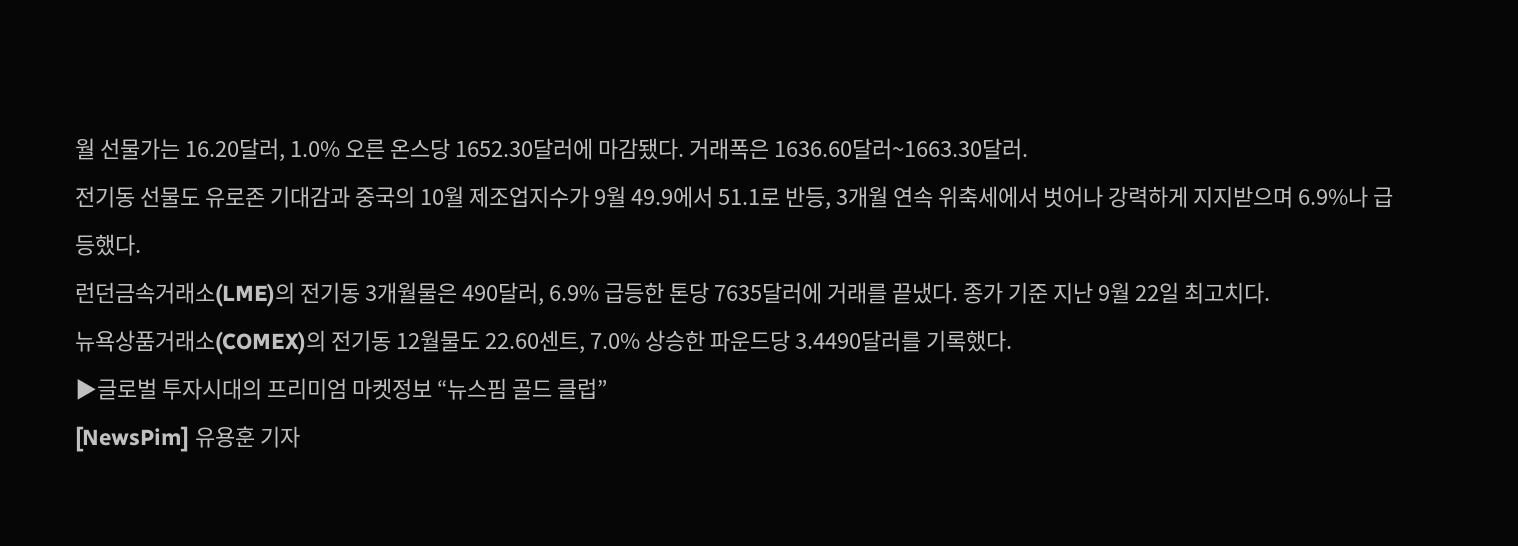월 선물가는 16.20달러, 1.0% 오른 온스당 1652.30달러에 마감됐다. 거래폭은 1636.60달러~1663.30달러.
전기동 선물도 유로존 기대감과 중국의 10월 제조업지수가 9월 49.9에서 51.1로 반등, 3개월 연속 위축세에서 벗어나 강력하게 지지받으며 6.9%나 급등했다.
런던금속거래소(LME)의 전기동 3개월물은 490달러, 6.9% 급등한 톤당 7635달러에 거래를 끝냈다. 종가 기준 지난 9월 22일 최고치다.
뉴욕상품거래소(COMEX)의 전기동 12월물도 22.60센트, 7.0% 상승한 파운드당 3.4490달러를 기록했다.
▶글로벌 투자시대의 프리미엄 마켓정보 “뉴스핌 골드 클럽”
[NewsPim] 유용훈 기자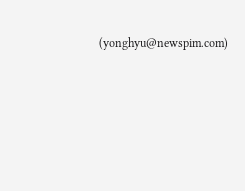(yonghyu@newspim.com)